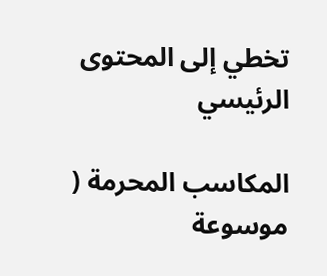تخطي إلى المحتوى الرئيسي

المكاسب المحرمة ( موسوعة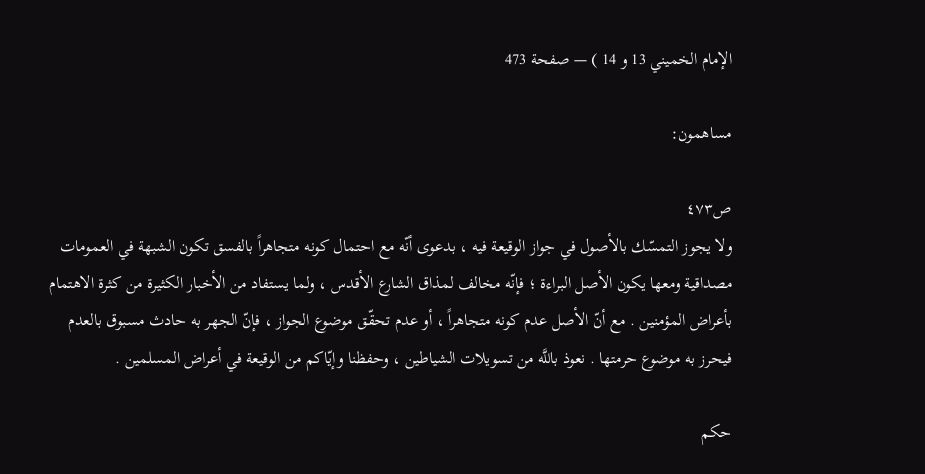الإمام الخميني 13 و 14 ) — صفحة 473

مساهمون:

ص٤٧٣
ولا يجوز التمسّك بالأصول في جواز الوقيعة فيه ، بدعوى أنّه مع احتمال كونه متجاهراً بالفسق تكون الشبهة في العمومات مصداقية ومعها يكون الأصل البراءة ؛ فإنّه مخالف لمذاق الشارع الأقدس ، ولما يستفاد من الأخبار الكثيرة من كثرة الاهتمام بأعراض المؤمنين . مع أنّ الأصل عدم كونه متجاهراً ، أو عدم تحقّق موضوع الجواز ، فإنّ الجهر به حادث مسبوق بالعدم فيحرز به موضوع حرمتها . نعوذ باللَّه من تسويلات الشياطين ، وحفظنا وإيّاكم من الوقيعة في أعراض المسلمين .

حكم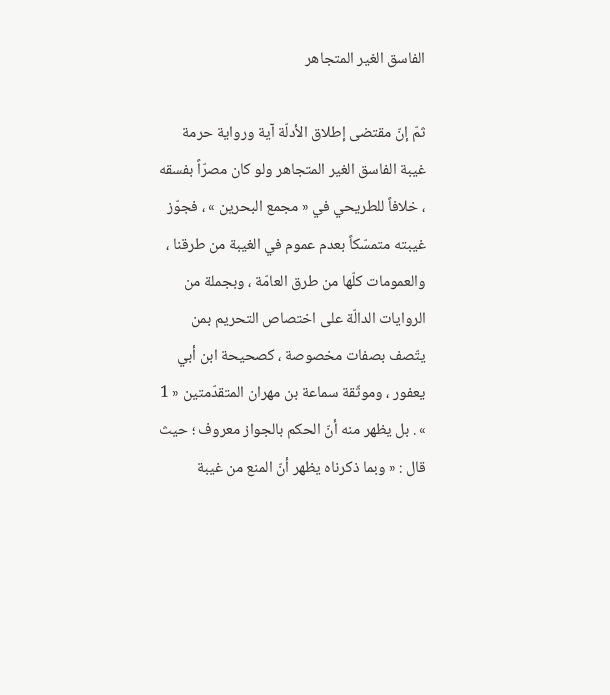الفاسق الغير المتجاهر

ثمّ إنّ مقتضى إطلاق الأدلّة آية ورواية حرمة غيبة الفاسق الغير المتجاهر ولو كان مصرّاً بفسقه ، خلافاً للطريحي في « مجمع البحرين » ، فجوّز غيبته متمسّكاً بعدم عموم في الغيبة من طرقنا ، والعمومات كلّها من طرق العامّة ، وبجملة من الروايات الدالّة على اختصاص التحريم بمن يتّصف بصفات مخصوصة ، كصحيحة ابن أبي يعفور ، وموثّقة سماعة بن مهران المتقدّمتين « 1 » . بل يظهر منه أنّ الحكم بالجواز معروف ؛ حيث قال : « وبما ذكرناه يظهر أنّ المنع من غيبة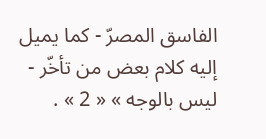الفاسق المصرّ - كما يميل إليه كلام بعض من تأخّر - ليس بالوجه » « 2 » .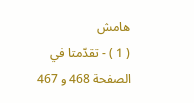هامش
( 1 ) - تقدّمتا في الصفحة 468 و 467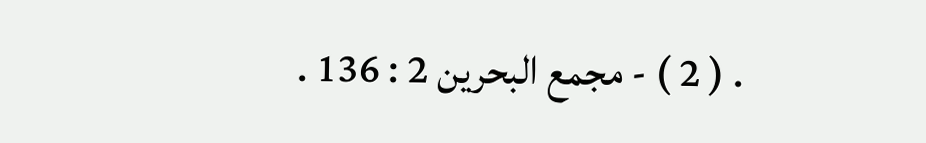. ( 2 ) - مجمع البحرين 2 : 136 .